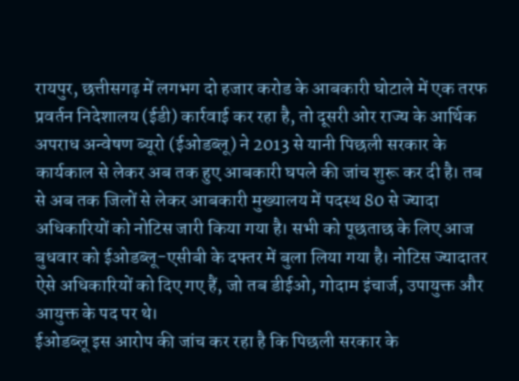रायपुर, छत्तीसगढ़ में लगभग दो हजार करोड के आबकारी घोटाले में एक तरफ प्रवर्तन निदेशालय (ईडी) कार्रवाई कर रहा है, तो दूसरी ओर राज्य के आर्थिक अपराध अन्वेषण ब्यूरो (ईओडब्लू) ने 2013 से यानी पिछली सरकार के कार्यकाल से लेकर अब तक हुए आबकारी घपले की जांच शुरू कर दी है। तब से अब तक जिलों से लेकर आबकारी मुख्यालय में पदस्थ 80 से ज्यादा अधिकारियों को नोटिस जारी किया गया है। सभी को पूछताछ के लिए आज बुधवार को ईओडब्लू-एसीबी के दफ्तर में बुला लिया गया है। नोटिस ज्यादातर ऐसे अधिकारियों को दिए गए हैं, जो तब डीईओ, गोदाम इंचार्ज, उपायुक्त और आयुक्त के पद पर थे।
ईओडब्लू इस आरोप की जांच कर रहा है कि पिछली सरकार के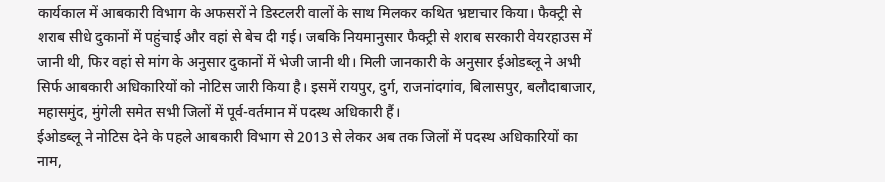कार्यकाल में आबकारी विभाग के अफसरों ने डिस्टलरी वालों के साथ मिलकर कथित भ्रष्टाचार किया। फैक्ट्री से शराब सीधे दुकानों में पहुंचाई और वहां से बेच दी गई। जबकि नियमानुसार फैक्ट्री से शराब सरकारी वेयरहाउस में जानी थी, फिर वहां से मांग के अनुसार दुकानों में भेजी जानी थी। मिली जानकारी के अनुसार ईओडब्लू ने अभी सिर्फ आबकारी अधिकारियों को नोटिस जारी किया है। इसमें रायपुर, दुर्ग, राजनांदगांव, बिलासपुर, बलौदाबाजार, महासमुंद, मुंगेली समेत सभी जिलों में पूर्व-वर्तमान में पदस्थ अधिकारी हैं।
ईओडब्लू ने नोटिस देने के पहले आबकारी विभाग से 2013 से लेकर अब तक जिलों में पदस्थ अधिकारियों का नाम,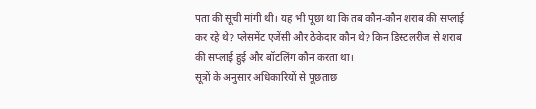पता की सूची मांगी थी। यह भी पूछा था कि तब कौन-कौन शराब की सप्लाई कर रहे थे? प्लेसमेंट एजेंसी और ठेकेदार कौन थे? किन डिस्टलरीज से शराब की सप्लाई हुई और बॉटलिंग कौन करता था।
सूत्रों के अनुसार अधिकारियों से पूछताछ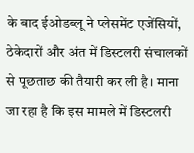के बाद ईओडब्लू ने प्लेसमेंट एजेंसियों, ठेकेदारों और अंत में डिस्टलरी संचालकों से पूछताछ की तैयारी कर ली है। माना जा रहा है कि इस मामले में डिस्टलरी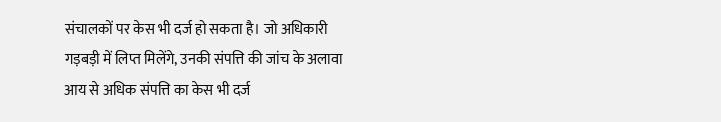संचालकों पर केस भी दर्ज हो सकता है। जो अधिकारी गड़बड़ी में लिप्त मिलेंगे, उनकी संपत्ति की जांच के अलावा आय से अधिक संपत्ति का केस भी दर्ज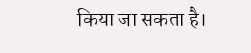किया जा सकता है।